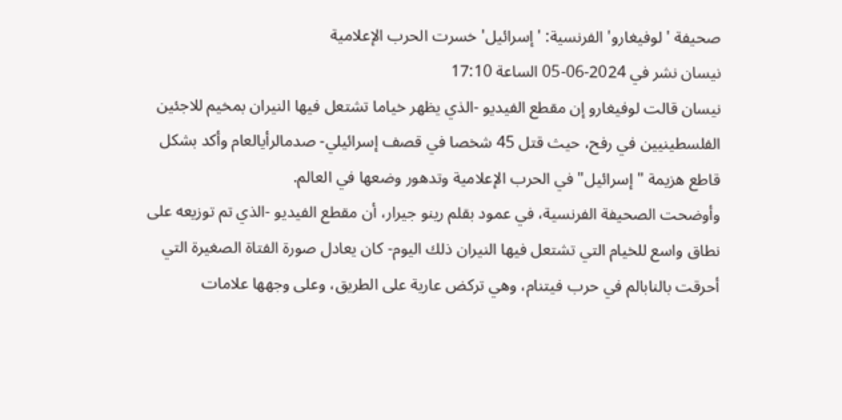صحيفة 'لوفيغارو' الفرنسية: 'إسرائيل' خسرت الحرب الإعلامية
نيسان نشر في 2024-06-05 الساعة 17:10
نيسان قالت لوفيغارو إن مقطع الفيديو -الذي يظهر خياما تشتعل فيها النيران بمخيم للاجئين الفلسطينيين في رفح، حيث قتل 45 شخصا في قصف إسرائيلي- صدمالرأيالعام وأكد بشكل قاطع هزيمة "إسرائيل" في الحرب الإعلامية وتدهور وضعها في العالم.
وأوضحت الصحيفة الفرنسية، في عمود بقلم رينو جيرار، أن مقطع الفيديو -الذي تم توزيعه على نطاق واسع للخيام التي تشتعل فيها النيران ذلك اليوم- كان يعادل صورة الفتاة الصغيرة التي أحرقت بالنابالم في حرب فيتنام، وهي تركض عارية على الطريق، وعلى وجهها علامات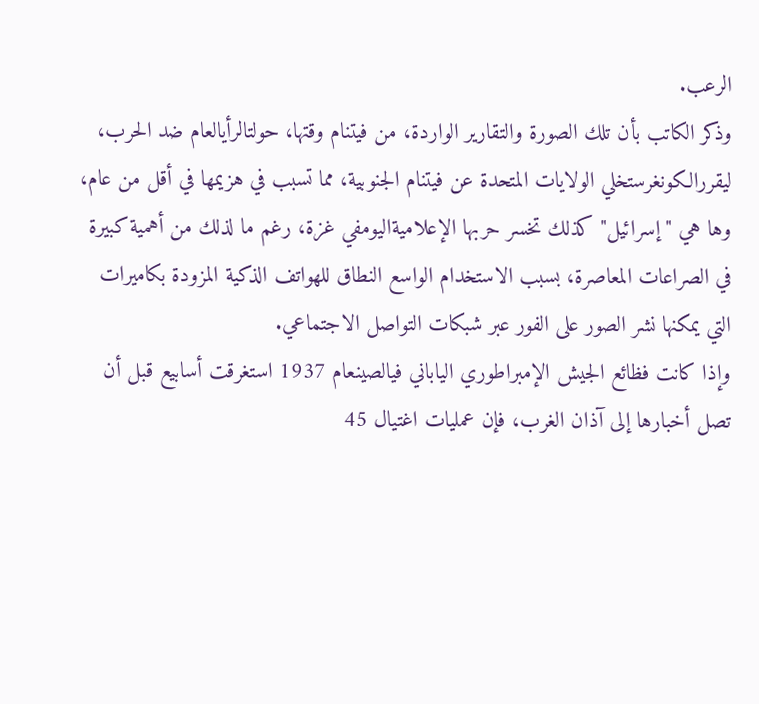الرعب.
وذكر الكاتب بأن تلك الصورة والتقارير الواردة، من فيتنام وقتها، حولتالرأيالعام ضد الحرب، ليقررالكونغرستخلي الولايات المتحدة عن فيتنام الجنوبية، مما تسبب في هزيمها في أقل من عام، وها هي "إسرائيل" كذلك تخسر حربها الإعلاميةاليومفي غزة، رغم ما لذلك من أهمية كبيرة في الصراعات المعاصرة، بسبب الاستخدام الواسع النطاق للهواتف الذكية المزودة بكاميرات التي يمكنها نشر الصور على الفور عبر شبكات التواصل الاجتماعي.
وإذا كانت فظائع الجيش الإمبراطوري الياباني فيالصينعام 1937 استغرقت أسابيع قبل أن تصل أخبارها إلى آذان الغرب، فإن عمليات اغتيال 45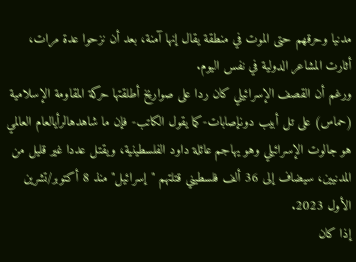مدنيا وحرقهم حتى الموت في منطقة يقال إنها آمنة، بعد أن نزحوا عدة مرات، أثارت المشاعر الدولية في نفس اليوم.
ورغم أن القصف الإسرائيلي كان ردا على صواريخ أطلقتها حركة المقاومة الإسلامية (حماس) على تل أبيب دونإصابات-كما يقول الكاتب- فإن ما شاهدهالرأيالعام العالمي هو جالوت الإسرائيلي وهو يهاجم عائلة داود الفلسطينية، ويقتل عددا غير قليل من المدنيين، سيضاف إلى 36 ألف فلسطيني قتلتهم "إسرائيل" منذ 8 أكتوبر/تشرين الأول 2023.
إذا كان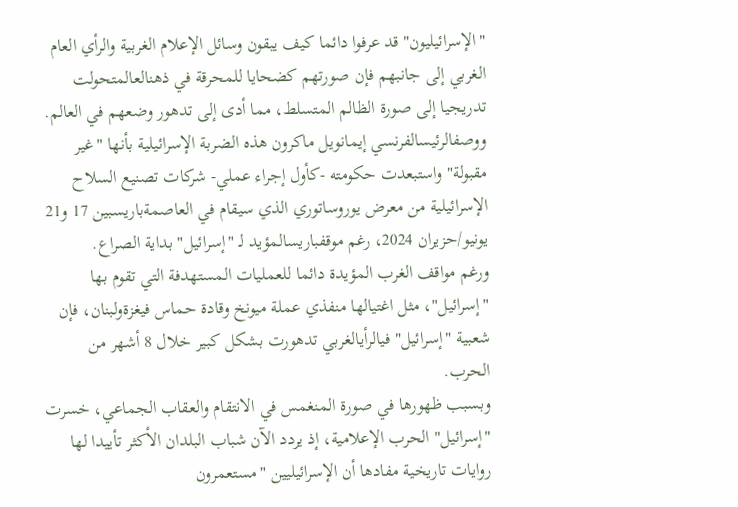"الإسرائيليون" قد عرفوا دائما كيف يبقون وسائل الإعلام الغربية والرأي العام الغربي إلى جانبهم فإن صورتهم كضحايا للمحرقة في ذهنالعالمتحولت تدريجيا إلى صورة الظالم المتسلط، مما أدى إلى تدهور وضعهم في العالم.
ووصفالرئيسالفرنسي إيمانويل ماكرون هذه الضربة الإسرائيلية بأنها "غير مقبولة" واستبعدت حكومته -كأول إجراء عملي- شركات تصنيع السلاح الإسرائيلية من معرض يوروساتوري الذي سيقام في العاصمةباريسبين 17 و21 يونيو/حزيران 2024، رغم موقفباريسالمؤيد لـ "إسرائيل" بداية الصراع.
ورغم مواقف الغرب المؤيدة دائما للعمليات المستهدفة التي تقوم بها "إسرائيل"، مثل اغتيالها منفذي عملة ميونخ وقادة حماس فيغزةولبنان، فإن شعبية "إسرائيل" فيالرأيالغربي تدهورت بشكل كبير خلال 8 أشهر من الحرب.
وبسبب ظهورها في صورة المنغمس في الانتقام والعقاب الجماعي، خسرت "إسرائيل" الحرب الإعلامية، إذ يردد الآن شباب البلدان الأكثر تأييدا لها روايات تاريخية مفادها أن الإسرائيليين "مستعمرون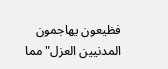فظيعون يهاجمون المدنيين العزل" مما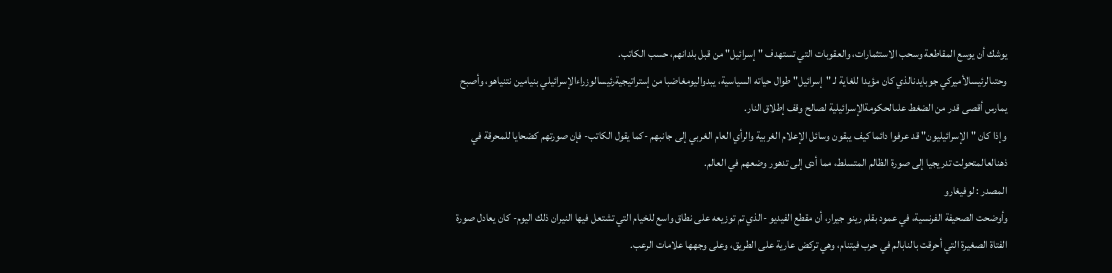يوشك أن يوسع المقاطعة وسحب الاستثمارات، والعقوبات التي تستهدف "إسرائيل" من قبل بلدانهم، حسب الكاتب.
وحتىالرئيسالأميركي جوبايدنالذي كان مؤيدا للغاية لـ "إسرائيل" طوال حياته السياسية، يبدواليومغاضبا من إستراتيجيةرئيسالوزراءالإسرائيلي بنيامين نتنياهو، وأصبح يمارس أقصى قدر من الضغط علىالحكومةالإسرائيلية لصالح وقف إطلاق النار.
وإذا كان "الإسرائيليون" قد عرفوا دائما كيف يبقون وسائل الإعلام الغربية والرأي العام الغربي إلى جانبهم -كما يقول الكاتب- فإن صورتهم كضحايا للمحرقة في ذهنالعالمتحولت تدريجيا إلى صورة الظالم المتسلط، مما أدى إلى تدهور وضعهم في العالم.
المصدر : لوفيغارو
وأوضحت الصحيفة الفرنسية، في عمود بقلم رينو جيرار، أن مقطع الفيديو -الذي تم توزيعه على نطاق واسع للخيام التي تشتعل فيها النيران ذلك اليوم- كان يعادل صورة الفتاة الصغيرة التي أحرقت بالنابالم في حرب فيتنام، وهي تركض عارية على الطريق، وعلى وجهها علامات الرعب.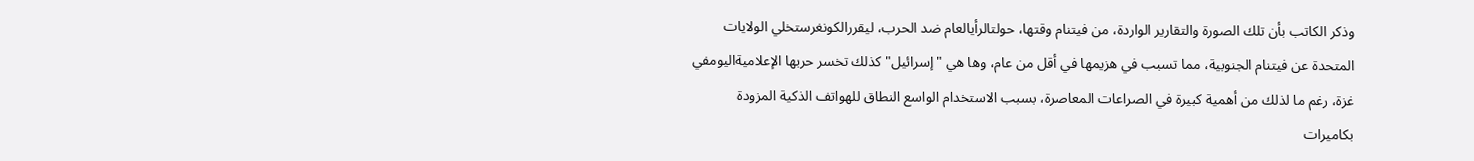وذكر الكاتب بأن تلك الصورة والتقارير الواردة، من فيتنام وقتها، حولتالرأيالعام ضد الحرب، ليقررالكونغرستخلي الولايات المتحدة عن فيتنام الجنوبية، مما تسبب في هزيمها في أقل من عام، وها هي "إسرائيل" كذلك تخسر حربها الإعلاميةاليومفي غزة، رغم ما لذلك من أهمية كبيرة في الصراعات المعاصرة، بسبب الاستخدام الواسع النطاق للهواتف الذكية المزودة بكاميرات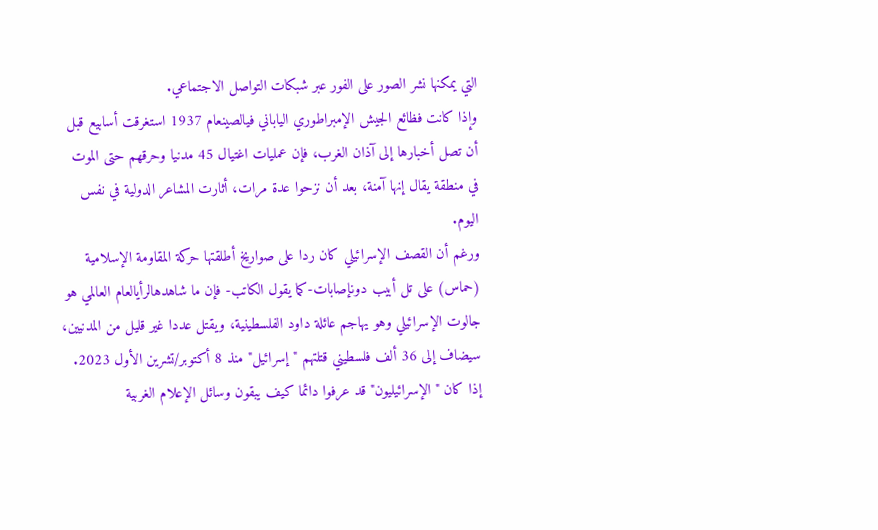التي يمكنها نشر الصور على الفور عبر شبكات التواصل الاجتماعي.
وإذا كانت فظائع الجيش الإمبراطوري الياباني فيالصينعام 1937 استغرقت أسابيع قبل أن تصل أخبارها إلى آذان الغرب، فإن عمليات اغتيال 45 مدنيا وحرقهم حتى الموت في منطقة يقال إنها آمنة، بعد أن نزحوا عدة مرات، أثارت المشاعر الدولية في نفس اليوم.
ورغم أن القصف الإسرائيلي كان ردا على صواريخ أطلقتها حركة المقاومة الإسلامية (حماس) على تل أبيب دونإصابات-كما يقول الكاتب- فإن ما شاهدهالرأيالعام العالمي هو جالوت الإسرائيلي وهو يهاجم عائلة داود الفلسطينية، ويقتل عددا غير قليل من المدنيين، سيضاف إلى 36 ألف فلسطيني قتلتهم "إسرائيل" منذ 8 أكتوبر/تشرين الأول 2023.
إذا كان "الإسرائيليون" قد عرفوا دائما كيف يبقون وسائل الإعلام الغربية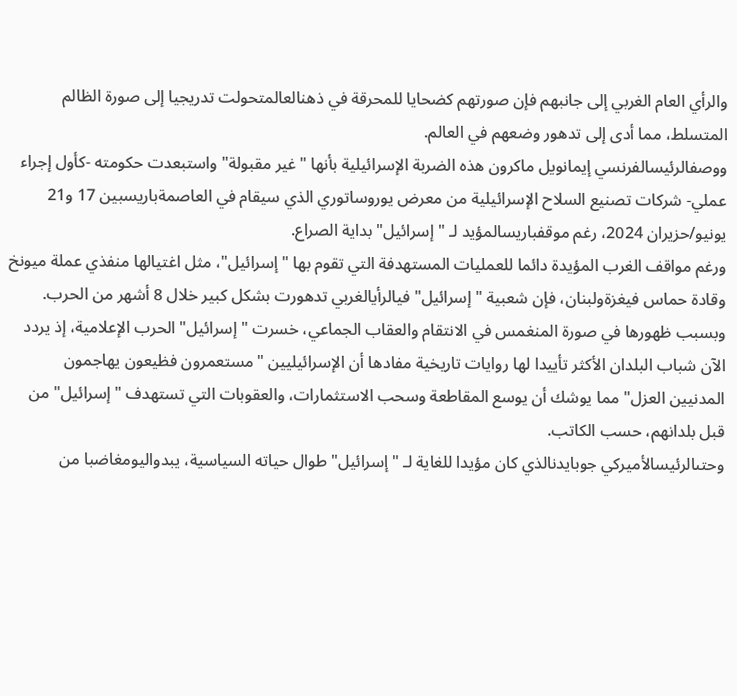والرأي العام الغربي إلى جانبهم فإن صورتهم كضحايا للمحرقة في ذهنالعالمتحولت تدريجيا إلى صورة الظالم المتسلط، مما أدى إلى تدهور وضعهم في العالم.
ووصفالرئيسالفرنسي إيمانويل ماكرون هذه الضربة الإسرائيلية بأنها "غير مقبولة" واستبعدت حكومته -كأول إجراء عملي- شركات تصنيع السلاح الإسرائيلية من معرض يوروساتوري الذي سيقام في العاصمةباريسبين 17 و21 يونيو/حزيران 2024، رغم موقفباريسالمؤيد لـ "إسرائيل" بداية الصراع.
ورغم مواقف الغرب المؤيدة دائما للعمليات المستهدفة التي تقوم بها "إسرائيل"، مثل اغتيالها منفذي عملة ميونخ وقادة حماس فيغزةولبنان، فإن شعبية "إسرائيل" فيالرأيالغربي تدهورت بشكل كبير خلال 8 أشهر من الحرب.
وبسبب ظهورها في صورة المنغمس في الانتقام والعقاب الجماعي، خسرت "إسرائيل" الحرب الإعلامية، إذ يردد الآن شباب البلدان الأكثر تأييدا لها روايات تاريخية مفادها أن الإسرائيليين "مستعمرون فظيعون يهاجمون المدنيين العزل" مما يوشك أن يوسع المقاطعة وسحب الاستثمارات، والعقوبات التي تستهدف "إسرائيل" من قبل بلدانهم، حسب الكاتب.
وحتىالرئيسالأميركي جوبايدنالذي كان مؤيدا للغاية لـ "إسرائيل" طوال حياته السياسية، يبدواليومغاضبا من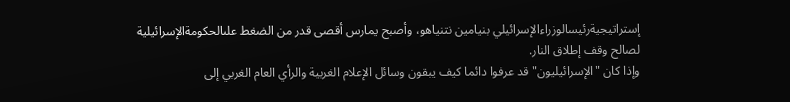إستراتيجيةرئيسالوزراءالإسرائيلي بنيامين نتنياهو، وأصبح يمارس أقصى قدر من الضغط علىالحكومةالإسرائيلية لصالح وقف إطلاق النار.
وإذا كان "الإسرائيليون" قد عرفوا دائما كيف يبقون وسائل الإعلام الغربية والرأي العام الغربي إلى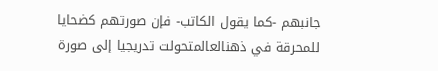جانبهم -كما يقول الكاتب- فإن صورتهم كضحايا للمحرقة في ذهنالعالمتحولت تدريجيا إلى صورة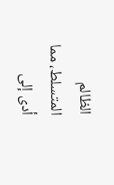الظالم المتسلط، مما أدى إلى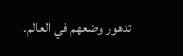تدهور وضعهم في العالم.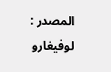المصدر : لوفيغارو